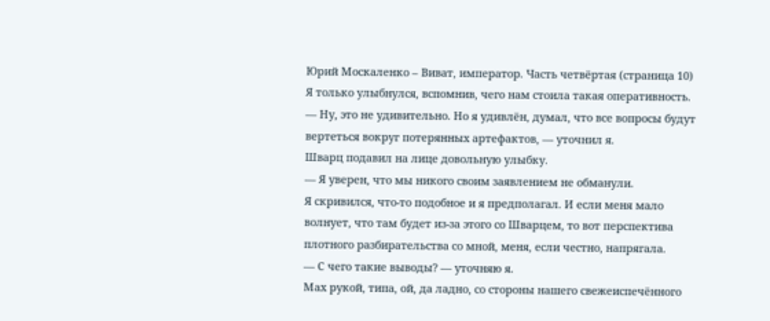Юрий Москаленко – Виват, император. Часть четвёртая (страница 10)
Я только улыбнулся, вспомнив, чего нам стоила такая оперативность.
— Ну, это не удивительно. Но я удивлён, думал, что все вопросы будут вертеться вокруг потерянных артефактов, — уточнил я.
Шварц подавил на лице довольную улыбку.
— Я уверен, что мы никого своим заявлением не обманули.
Я скривился, что-то подобное и я предполагал. И если меня мало волнует, что там будет из-за этого со Шварцем, то вот перспектива плотного разбирательства со мной, меня, если честно, напрягала.
— С чего такие выводы? — уточняю я.
Мах рукой, типа, ой, да ладно, со стороны нашего свежеиспечённого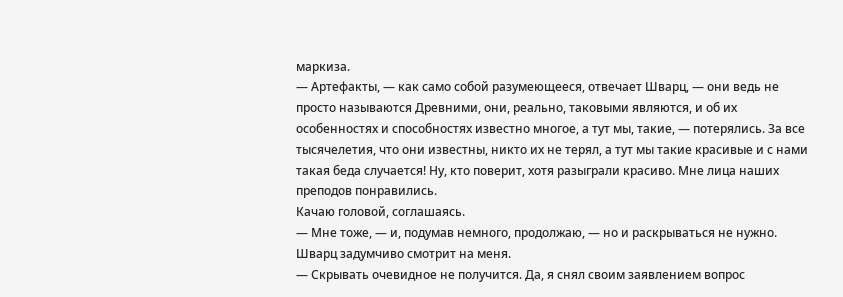маркиза.
— Артефакты, — как само собой разумеющееся, отвечает Шварц, — они ведь не просто называются Древними, они, реально, таковыми являются, и об их особенностях и способностях известно многое, а тут мы, такие, — потерялись. За все тысячелетия, что они известны, никто их не терял, а тут мы такие красивые и с нами такая беда случается! Ну, кто поверит, хотя разыграли красиво. Мне лица наших преподов понравились.
Качаю головой, соглашаясь.
— Мне тоже, — и, подумав немного, продолжаю, — но и раскрываться не нужно.
Шварц задумчиво смотрит на меня.
— Скрывать очевидное не получится. Да, я снял своим заявлением вопрос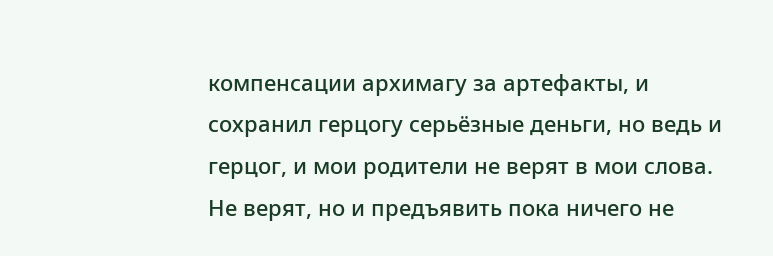компенсации архимагу за артефакты, и сохранил герцогу серьёзные деньги, но ведь и герцог, и мои родители не верят в мои слова. Не верят, но и предъявить пока ничего не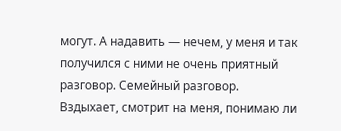могут. А надавить — нечем, у меня и так получился с ними не очень приятный разговор. Семейный разговор.
Вздыхает, смотрит на меня, понимаю ли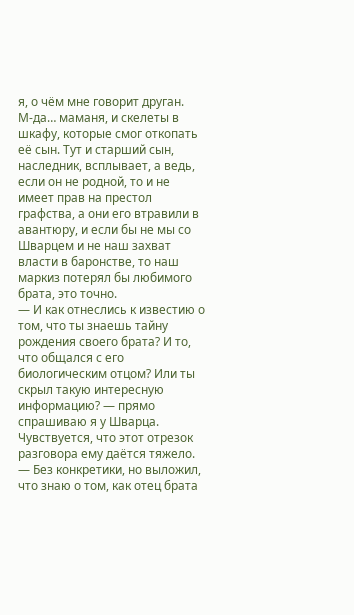я, о чём мне говорит друган.
М-да… маманя, и скелеты в шкафу, которые смог откопать её сын. Тут и старший сын, наследник, всплывает, а ведь, если он не родной, то и не имеет прав на престол графства, а они его втравили в авантюру, и если бы не мы со Шварцем и не наш захват власти в баронстве, то наш маркиз потерял бы любимого брата, это точно.
— И как отнеслись к известию о том, что ты знаешь тайну рождения своего брата? И то, что общался с его биологическим отцом? Или ты скрыл такую интересную информацию? — прямо спрашиваю я у Шварца.
Чувствуется, что этот отрезок разговора ему даётся тяжело.
— Без конкретики, но выложил, что знаю о том, как отец брата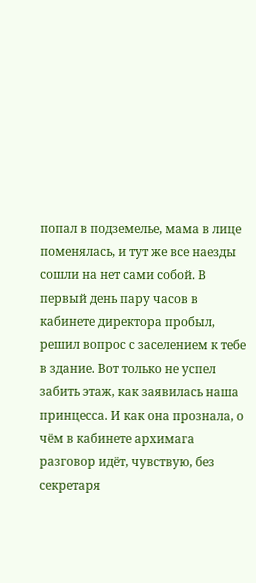попал в подземелье, мама в лице поменялась, и тут же все наезды сошли на нет сами собой. В первый день пару часов в кабинете директора пробыл, решил вопрос с заселением к тебе в здание. Вот только не успел забить этаж, как заявилась наша принцесса. И как она прознала, о чём в кабинете архимага разговор идёт, чувствую, без секретаря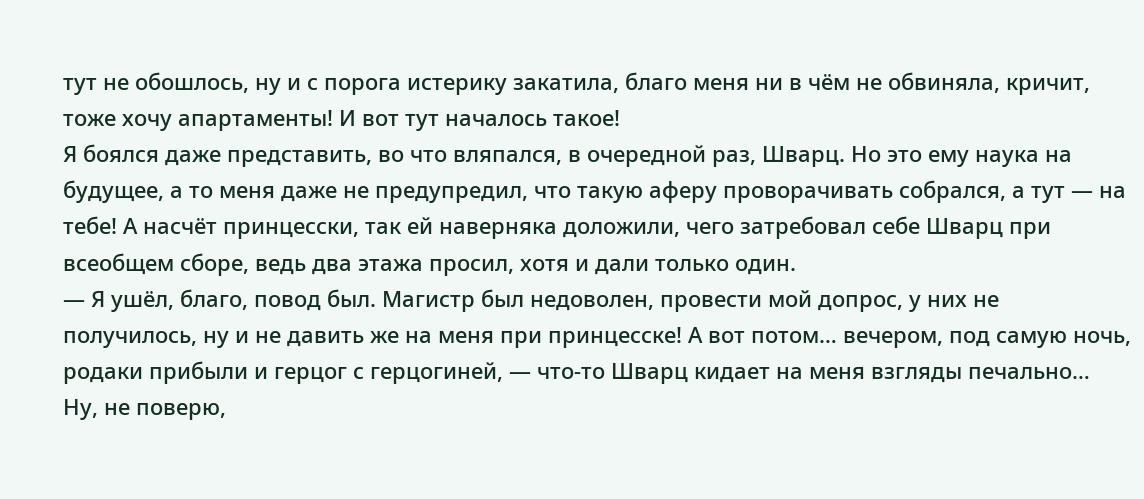тут не обошлось, ну и с порога истерику закатила, благо меня ни в чём не обвиняла, кричит, тоже хочу апартаменты! И вот тут началось такое!
Я боялся даже представить, во что вляпался, в очередной раз, Шварц. Но это ему наука на будущее, а то меня даже не предупредил, что такую аферу проворачивать собрался, а тут — на тебе! А насчёт принцесски, так ей наверняка доложили, чего затребовал себе Шварц при всеобщем сборе, ведь два этажа просил, хотя и дали только один.
— Я ушёл, благо, повод был. Магистр был недоволен, провести мой допрос, у них не получилось, ну и не давить же на меня при принцесске! А вот потом… вечером, под самую ночь, родаки прибыли и герцог с герцогиней, — что-то Шварц кидает на меня взгляды печально…
Ну, не поверю,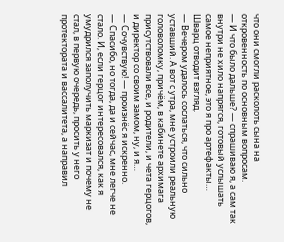что они смогли расколоть сына на откровенность по основным вопросам.
— И что было дальше? — спрашиваю я, а сам так внутри не хило напрягся, готовый услышать самое неприятное, это я про артефакты…
Шварц отводит взгляд.
— Вечером удалось сослаться, что сильно уставший. А вот с утра, мне устроили реальную головоломку, причём, в кабинете архимага присутствовали все, и родители, и чета герцогов, и директор со своим замом, ну, и я…
— Сочувствую! — произнёс я искренно.
— Спасибо, но тогда, да и сейчас, мне легче не стало. И, если герцог интересовался, как я умудрился заполучить маркизат и почему не стал, в первую очередь, просить у него протектората и вассалитета, а направил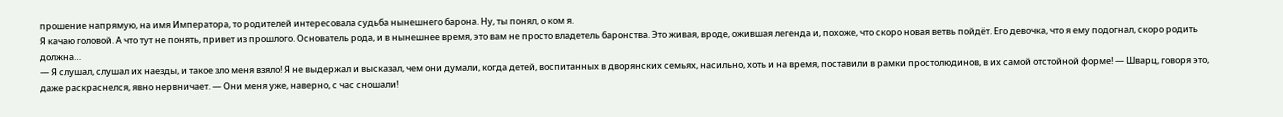прошение напрямую, на имя Императора, то родителей интересовала судьба нынешнего барона. Ну, ты понял, о ком я.
Я качаю головой. А что тут не понять, привет из прошлого. Основатель рода, и в нынешнее время, это вам не просто владетель баронства. Это живая, вроде, ожившая легенда и, похоже, что скоро новая ветвь пойдёт. Его девочка, что я ему подогнал, скоро родить должна…
— Я слушал, слушал их наезды, и такое зло меня взяло! Я не выдержал и высказал, чем они думали, когда детей, воспитанных в дворянских семьях, насильно, хоть и на время, поставили в рамки простолюдинов, в их самой отстойной форме! — Шварц, говоря это, даже раскраснелся, явно нервничает. — Они меня уже, наверно, с час сношали!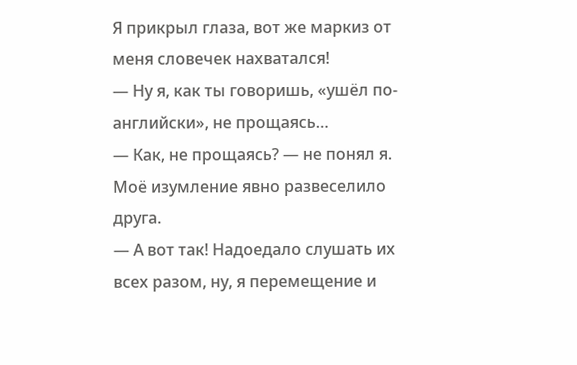Я прикрыл глаза, вот же маркиз от меня словечек нахватался!
— Ну я, как ты говоришь, «ушёл по-английски», не прощаясь…
— Как, не прощаясь? — не понял я.
Моё изумление явно развеселило друга.
— А вот так! Надоедало слушать их всех разом, ну, я перемещение и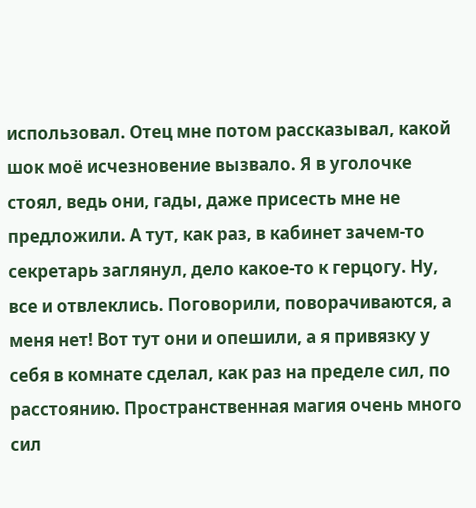использовал. Отец мне потом рассказывал, какой шок моё исчезновение вызвало. Я в уголочке стоял, ведь они, гады, даже присесть мне не предложили. А тут, как раз, в кабинет зачем-то секретарь заглянул, дело какое-то к герцогу. Ну, все и отвлеклись. Поговорили, поворачиваются, а меня нет! Вот тут они и опешили, а я привязку у себя в комнате сделал, как раз на пределе сил, по расстоянию. Пространственная магия очень много сил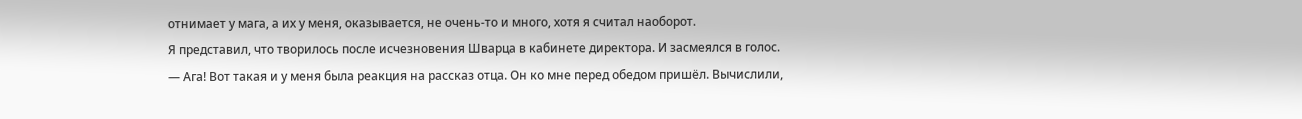отнимает у мага, а их у меня, оказывается, не очень-то и много, хотя я считал наоборот.
Я представил, что творилось после исчезновения Шварца в кабинете директора. И засмеялся в голос.
— Ага! Вот такая и у меня была реакция на рассказ отца. Он ко мне перед обедом пришёл. Вычислили,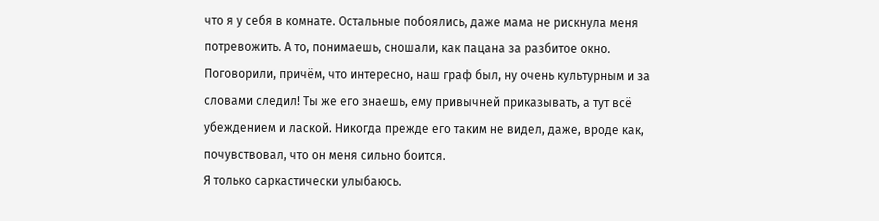что я у себя в комнате. Остальные побоялись, даже мама не рискнула меня потревожить. А то, понимаешь, сношали, как пацана за разбитое окно. Поговорили, причём, что интересно, наш граф был, ну очень культурным и за словами следил! Ты же его знаешь, ему привычней приказывать, а тут всё убеждением и лаской. Никогда прежде его таким не видел, даже, вроде как, почувствовал, что он меня сильно боится.
Я только саркастически улыбаюсь.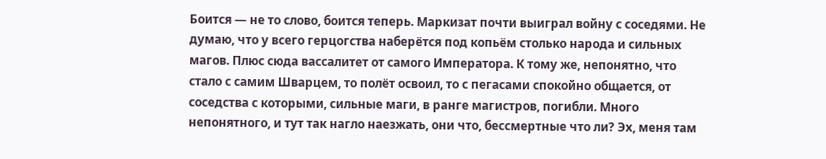Боится — не то слово, боится теперь. Маркизат почти выиграл войну с соседями. Не думаю, что у всего герцогства наберётся под копьём столько народа и сильных магов. Плюс сюда вассалитет от самого Императора. К тому же, непонятно, что стало с самим Шварцем, то полёт освоил, то с пегасами спокойно общается, от соседства с которыми, сильные маги, в ранге магистров, погибли. Много непонятного, и тут так нагло наезжать, они что, бессмертные что ли? Эх, меня там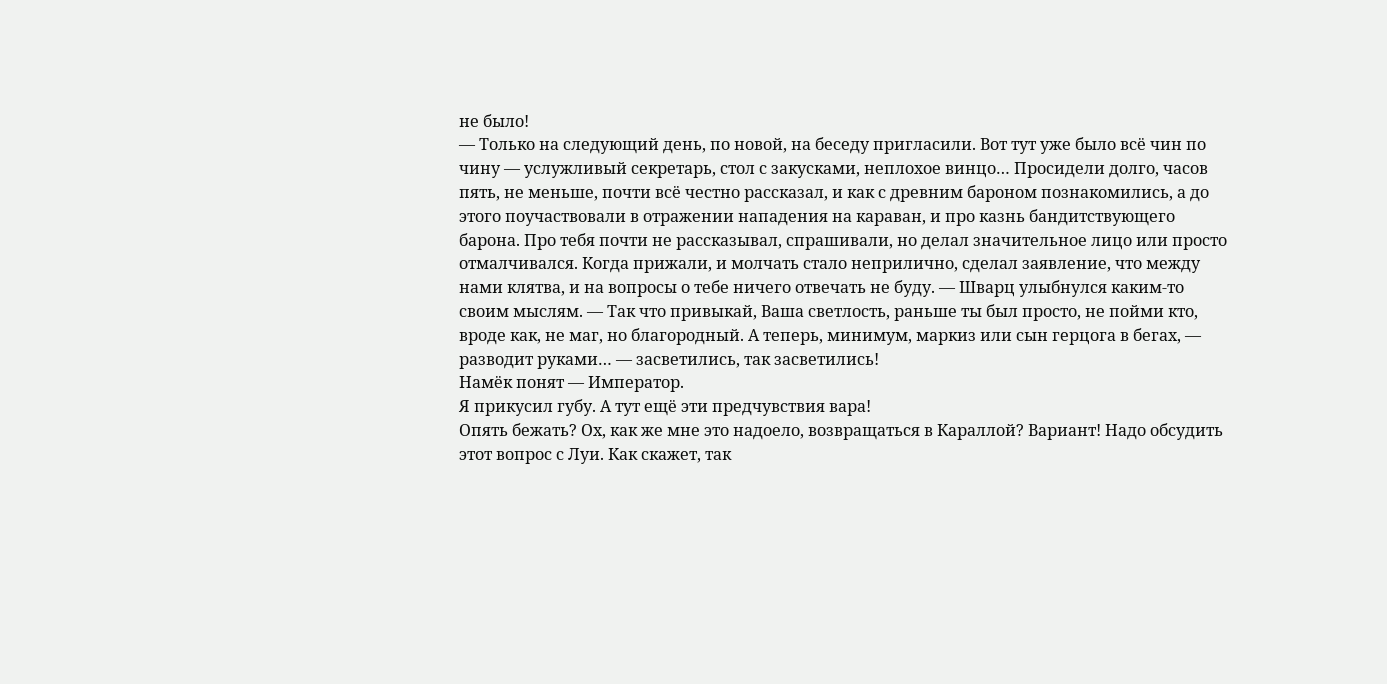не было!
— Только на следующий день, по новой, на беседу пригласили. Вот тут уже было всё чин по чину — услужливый секретарь, стол с закусками, неплохое винцо… Просидели долго, часов пять, не меньше, почти всё честно рассказал, и как с древним бароном познакомились, а до этого поучаствовали в отражении нападения на караван, и про казнь бандитствующего барона. Про тебя почти не рассказывал, спрашивали, но делал значительное лицо или просто отмалчивался. Когда прижали, и молчать стало неприлично, сделал заявление, что между нами клятва, и на вопросы о тебе ничего отвечать не буду. — Шварц улыбнулся каким-то своим мыслям. — Так что привыкай, Ваша светлость, раньше ты был просто, не пойми кто, вроде как, не маг, но благородный. А теперь, минимум, маркиз или сын герцога в бегах, — разводит руками… — засветились, так засветились!
Намёк понят — Император.
Я прикусил губу. А тут ещё эти предчувствия вара!
Опять бежать? Ох, как же мне это надоело, возвращаться в Караллой? Вариант! Надо обсудить этот вопрос с Луи. Как скажет, так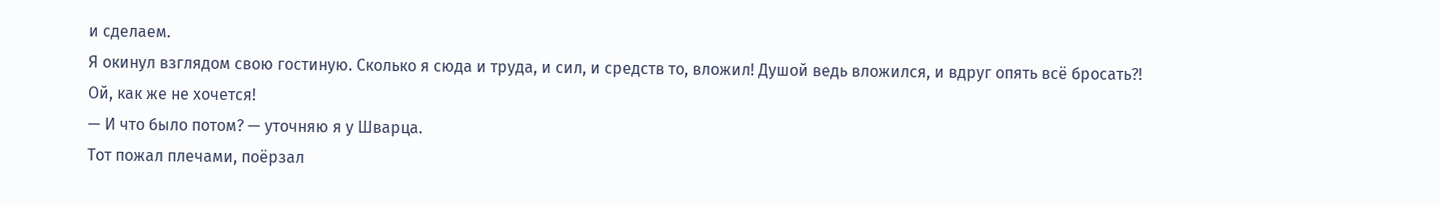и сделаем.
Я окинул взглядом свою гостиную. Сколько я сюда и труда, и сил, и средств то, вложил! Душой ведь вложился, и вдруг опять всё бросать?!
Ой, как же не хочется!
— И что было потом? — уточняю я у Шварца.
Тот пожал плечами, поёрзал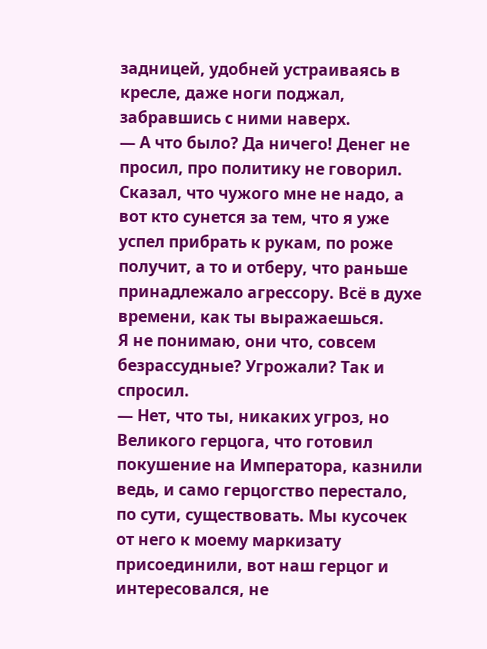задницей, удобней устраиваясь в кресле, даже ноги поджал, забравшись с ними наверх.
— А что было? Да ничего! Денег не просил, про политику не говорил. Сказал, что чужого мне не надо, а вот кто сунется за тем, что я уже успел прибрать к рукам, по роже получит, а то и отберу, что раньше принадлежало агрессору. Всё в духе времени, как ты выражаешься.
Я не понимаю, они что, совсем безрассудные? Угрожали? Так и спросил.
— Нет, что ты, никаких угроз, но Великого герцога, что готовил покушение на Императора, казнили ведь, и само герцогство перестало, по сути, существовать. Мы кусочек от него к моему маркизату присоединили, вот наш герцог и интересовался, не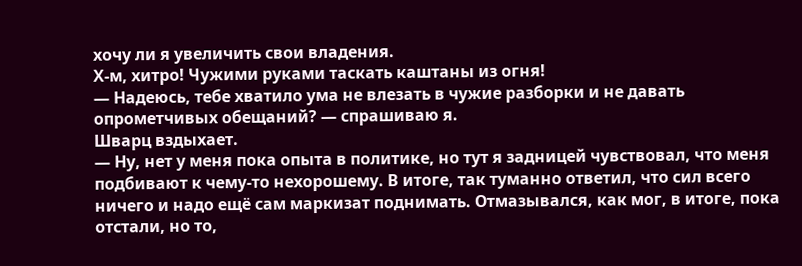хочу ли я увеличить свои владения.
Х-м, хитро! Чужими руками таскать каштаны из огня!
— Надеюсь, тебе хватило ума не влезать в чужие разборки и не давать опрометчивых обещаний? — спрашиваю я.
Шварц вздыхает.
— Ну, нет у меня пока опыта в политике, но тут я задницей чувствовал, что меня подбивают к чему-то нехорошему. В итоге, так туманно ответил, что сил всего ничего и надо ещё сам маркизат поднимать. Отмазывался, как мог, в итоге, пока отстали, но то,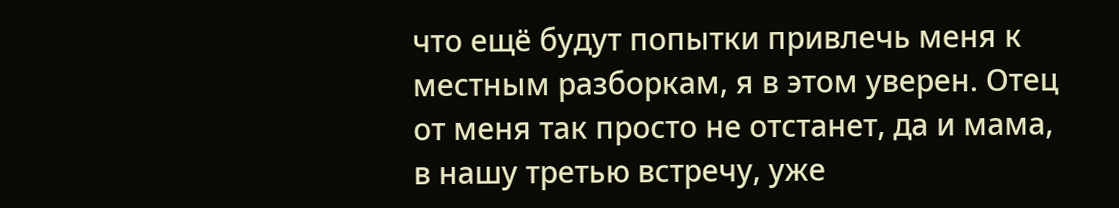что ещё будут попытки привлечь меня к местным разборкам, я в этом уверен. Отец от меня так просто не отстанет, да и мама, в нашу третью встречу, уже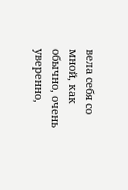вела себя со мной, как обычно, очень уверенно,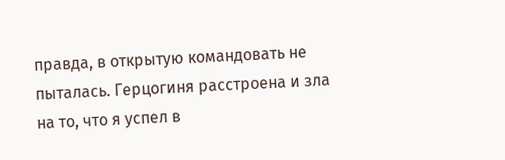правда, в открытую командовать не пыталась. Герцогиня расстроена и зла на то, что я успел в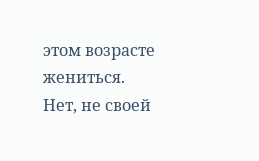этом возрасте жениться. Нет, не своей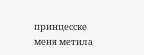принцесске меня метила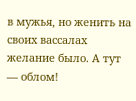в мужья, но женить на своих вассалах желание было. А тут — облом!